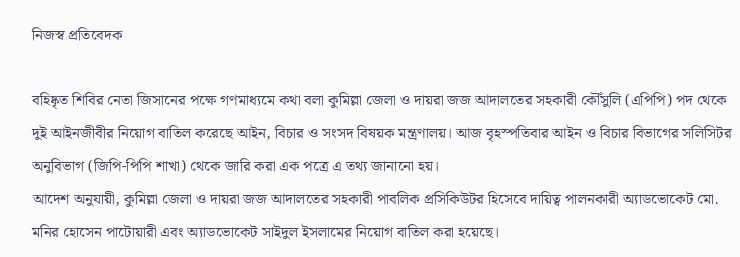নিজস্ব প্রতিবেদক

বহিষ্কৃত শিবির নেতা জিসানের পক্ষে গণমাধ্যমে কথা বলা কুমিল্লা জেলা ও দায়রা জজ আদালতের সহকারী কৌঁসুলি (এপিপি) পদ থেকে দুই আইনজীবীর নিয়োগ বাতিল করেছে আইন, বিচার ও সংসদ বিষয়ক মন্ত্রণালয়। আজ বৃহস্পতিবার আইন ও বিচার বিভাগের সলিসিটর অনুবিভাগ (জিপি-পিপি শাখা) থেকে জারি করা এক পত্রে এ তথ্য জানানো হয়।
আদেশ অনুযায়ী, কুমিল্লা জেলা ও দায়রা জজ আদালতের সহকারী পাবলিক প্রসিকিউটর হিসেবে দায়িত্ব পালনকারী অ্যাডভোকেট মো. মনির হোসেন পাটোয়ারী এবং অ্যাডভোকেট সাইদুল ইসলামের নিয়োগ বাতিল করা হয়েছে।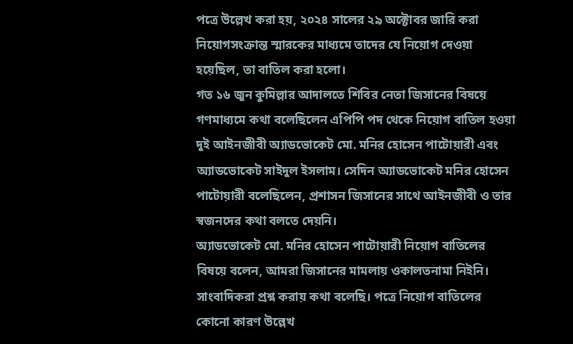পত্রে উল্লেখ করা হয়, ২০২৪ সালের ২৯ অক্টোবর জারি করা নিয়োগসংক্রান্ত স্মারকের মাধ্যমে তাদের যে নিয়োগ দেওয়া হয়েছিল, তা বাতিল করা হলো।
গত ১৬ জুন কুমিল্লার আদালতে শিবির নেতা জিসানের বিষয়ে গণমাধ্যমে কথা বলেছিলেন এপিপি পদ থেকে নিয়োগ বাতিল হওয়া দুই আইনজীবী অ্যাডভোকেট মো. মনির হোসেন পাটোয়ারী এবং অ্যাডভোকেট সাইদুল ইসলাম। সেদিন অ্যাডভোকেট মনির হোসেন পাটোয়ারী বলেছিলেন, প্রশাসন জিসানের সাথে আইনজীবী ও তার স্বজনদের কথা বলতে দেয়নি।
অ্যাডভোকেট মো. মনির হোসেন পাটোয়ারী নিয়োগ বাতিলের বিষয়ে বলেন, আমরা জিসানের মামলায় ওকালতনামা নিইনি। সাংবাদিকরা প্রশ্ন করায় কথা বলেছি। পত্রে নিয়োগ বাতিলের কোনো কারণ উল্লেখ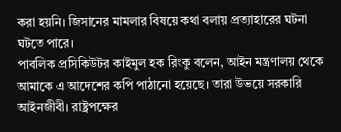করা হয়নি। জিসানের মামলার বিষয়ে কথা বলায় প্রত্যাহারের ঘটনা ঘটতে পারে।
পাবলিক প্রসিকিউটর কাইমুল হক রিংকু বলেন, আইন মন্ত্রণালয় থেকে আমাকে এ আদেশের কপি পাঠানো হয়েছে। তারা উভয়ে সরকারি আইনজীবী। রাষ্ট্রপক্ষের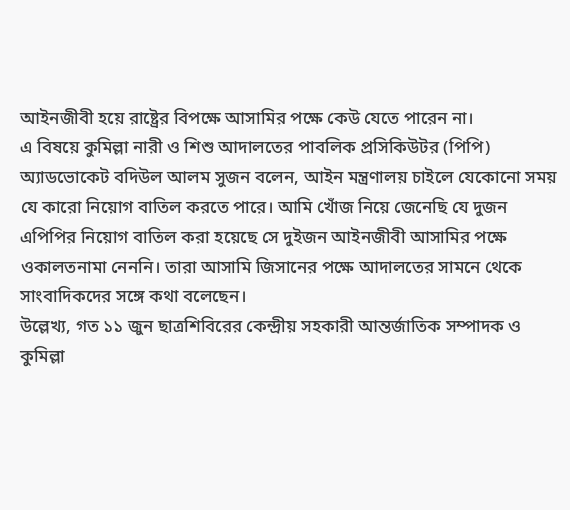আইনজীবী হয়ে রাষ্ট্রের বিপক্ষে আসামির পক্ষে কেউ যেতে পারেন না।
এ বিষয়ে কুমিল্লা নারী ও শিশু আদালতের পাবলিক প্রসিকিউটর (পিপি) অ্যাডভোকেট বদিউল আলম সুজন বলেন, আইন মন্ত্রণালয় চাইলে যেকোনো সময় যে কারো নিয়োগ বাতিল করতে পারে। আমি খোঁজ নিয়ে জেনেছি যে দুজন এপিপির নিয়োগ বাতিল করা হয়েছে সে দুইজন আইনজীবী আসামির পক্ষে ওকালতনামা নেননি। তারা আসামি জিসানের পক্ষে আদালতের সামনে থেকে সাংবাদিকদের সঙ্গে কথা বলেছেন।
উল্লেখ্য, গত ১১ জুন ছাত্রশিবিরের কেন্দ্রীয় সহকারী আন্তর্জাতিক সম্পাদক ও কুমিল্লা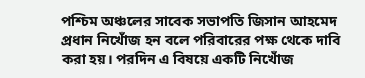পশ্চিম অঞ্চলের সাবেক সভাপতি জিসান আহমেদ প্রধান নিখোঁজ হন বলে পরিবারের পক্ষ থেকে দাবি করা হয়। পরদিন এ বিষয়ে একটি নিখোঁজ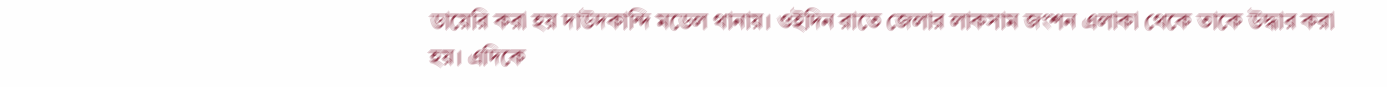ডায়েরি করা হয় দাউদকান্দি মডেল থানায়। ওইদিন রাতে জেলার লাকসাম জংশন এলাকা থেকে তাকে উদ্ধার করা হয়। এদিকে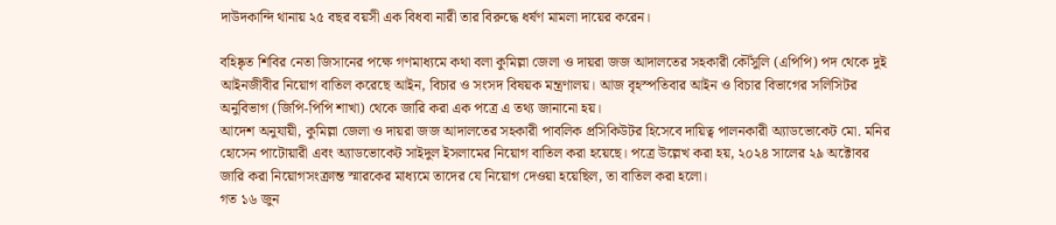দাউদকান্দি থানায় ২৫ বছর বয়সী এক বিধবা নারী তার বিরুদ্ধে ধর্ষণ মামলা দায়ের করেন।

বহিষ্কৃত শিবির নেতা জিসানের পক্ষে গণমাধ্যমে কথা বলা কুমিল্লা জেলা ও দায়রা জজ আদালতের সহকারী কৌঁসুলি (এপিপি) পদ থেকে দুই আইনজীবীর নিয়োগ বাতিল করেছে আইন, বিচার ও সংসদ বিষয়ক মন্ত্রণালয়। আজ বৃহস্পতিবার আইন ও বিচার বিভাগের সলিসিটর অনুবিভাগ (জিপি-পিপি শাখা) থেকে জারি করা এক পত্রে এ তথ্য জানানো হয়।
আদেশ অনুযায়ী, কুমিল্লা জেলা ও দায়রা জজ আদালতের সহকারী পাবলিক প্রসিকিউটর হিসেবে দায়িত্ব পালনকারী অ্যাডভোকেট মো. মনির হোসেন পাটোয়ারী এবং অ্যাডভোকেট সাইদুল ইসলামের নিয়োগ বাতিল করা হয়েছে। পত্রে উল্লেখ করা হয়, ২০২৪ সালের ২৯ অক্টোবর জারি করা নিয়োগসংক্রান্ত স্মারকের মাধ্যমে তাদের যে নিয়োগ দেওয়া হয়েছিল, তা বাতিল করা হলো।
গত ১৬ জুন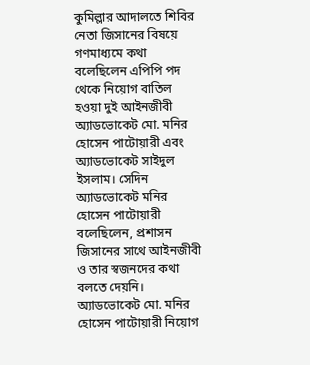কুমিল্লার আদালতে শিবির নেতা জিসানের বিষয়ে গণমাধ্যমে কথা বলেছিলেন এপিপি পদ থেকে নিয়োগ বাতিল হওয়া দুই আইনজীবী অ্যাডভোকেট মো. মনির হোসেন পাটোয়ারী এবং অ্যাডভোকেট সাইদুল ইসলাম। সেদিন অ্যাডভোকেট মনির হোসেন পাটোয়ারী বলেছিলেন, প্রশাসন জিসানের সাথে আইনজীবী ও তার স্বজনদের কথা বলতে দেয়নি।
অ্যাডভোকেট মো. মনির হোসেন পাটোয়ারী নিয়োগ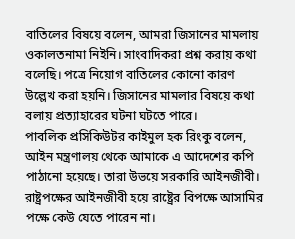বাতিলের বিষয়ে বলেন, আমরা জিসানের মামলায় ওকালতনামা নিইনি। সাংবাদিকরা প্রশ্ন করায় কথা বলেছি। পত্রে নিয়োগ বাতিলের কোনো কারণ উল্লেখ করা হয়নি। জিসানের মামলার বিষয়ে কথা বলায় প্রত্যাহারের ঘটনা ঘটতে পারে।
পাবলিক প্রসিকিউটর কাইমুল হক রিংকু বলেন, আইন মন্ত্রণালয় থেকে আমাকে এ আদেশের কপি পাঠানো হয়েছে। তারা উভয়ে সরকারি আইনজীবী। রাষ্ট্রপক্ষের আইনজীবী হয়ে রাষ্ট্রের বিপক্ষে আসামির পক্ষে কেউ যেতে পারেন না।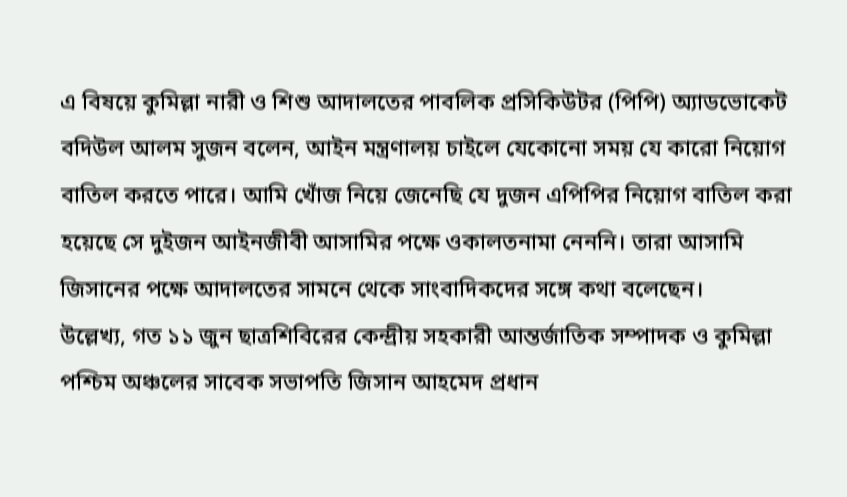এ বিষয়ে কুমিল্লা নারী ও শিশু আদালতের পাবলিক প্রসিকিউটর (পিপি) অ্যাডভোকেট বদিউল আলম সুজন বলেন, আইন মন্ত্রণালয় চাইলে যেকোনো সময় যে কারো নিয়োগ বাতিল করতে পারে। আমি খোঁজ নিয়ে জেনেছি যে দুজন এপিপির নিয়োগ বাতিল করা হয়েছে সে দুইজন আইনজীবী আসামির পক্ষে ওকালতনামা নেননি। তারা আসামি জিসানের পক্ষে আদালতের সামনে থেকে সাংবাদিকদের সঙ্গে কথা বলেছেন।
উল্লেখ্য, গত ১১ জুন ছাত্রশিবিরের কেন্দ্রীয় সহকারী আন্তর্জাতিক সম্পাদক ও কুমিল্লা পশ্চিম অঞ্চলের সাবেক সভাপতি জিসান আহমেদ প্রধান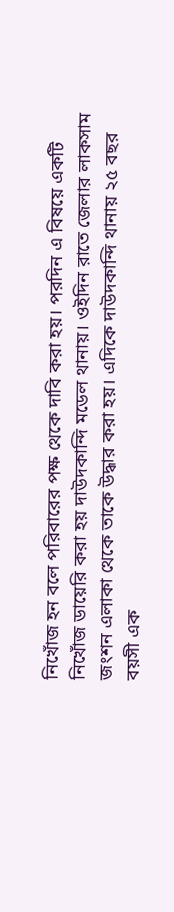নিখোঁজ হন বলে পরিবারের পক্ষ থেকে দাবি করা হয়। পরদিন এ বিষয়ে একটি নিখোঁজ ডায়েরি করা হয় দাউদকান্দি মডেল থানায়। ওইদিন রাতে জেলার লাকসাম জংশন এলাকা থেকে তাকে উদ্ধার করা হয়। এদিকে দাউদকান্দি থানায় ২৫ বছর বয়সী এক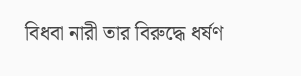বিধবা নারী তার বিরুদ্ধে ধর্ষণ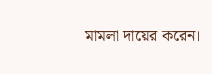মামলা দায়ের করেন।